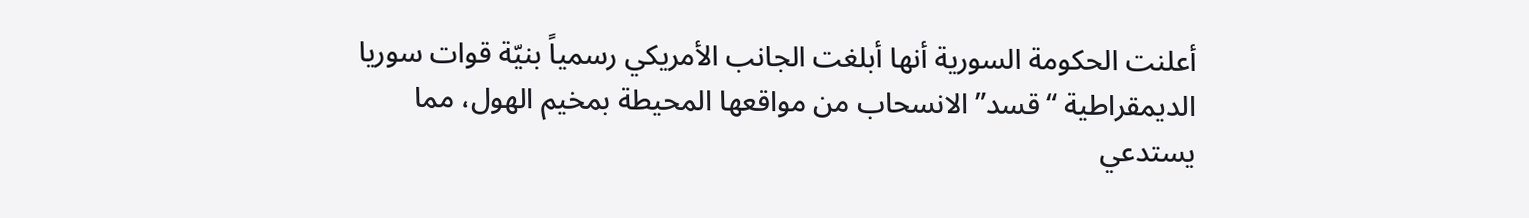أعلنت الحكومة السورية أنها أبلغت الجانب الأمريكي رسمياً بنيّة قوات سوريا الديمقراطية “قسد” الانسحاب من مواقعها المحيطة بمخيم الهول، مما يستدعي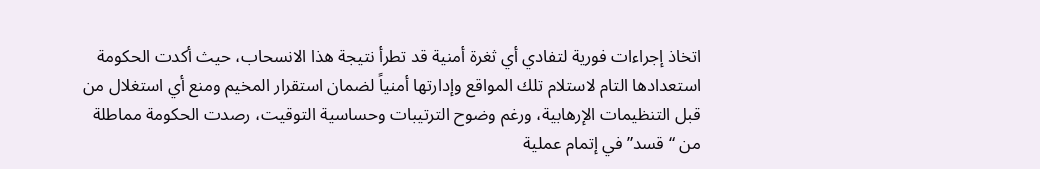اتخاذ إجراءات فورية لتفادي أي ثغرة أمنية قد تطرأ نتيجة هذا الانسحاب، حيث أكدت الحكومة استعدادها التام لاستلام تلك المواقع وإدارتها أمنياً لضمان استقرار المخيم ومنع أي استغلال من قبل التنظيمات الإرهابية، ورغم وضوح الترتيبات وحساسية التوقيت، رصدت الحكومة مماطلة من “قسد” في إتمام عملية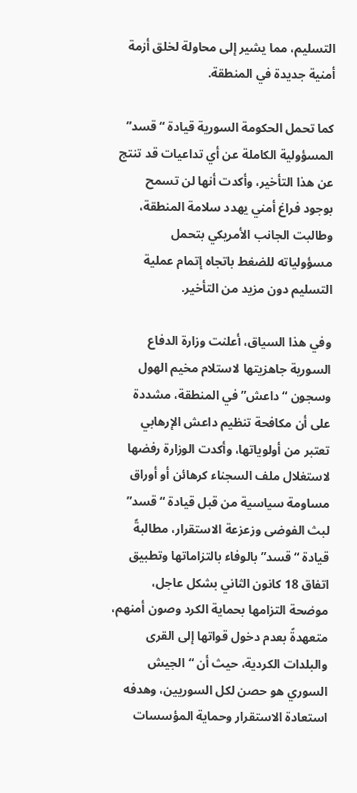التسليم، مما يشير إلى محاولة لخلق أزمة أمنية جديدة في المنطقة.

كما تحمل الحكومة السورية قيادة “قسد” المسؤولية الكاملة عن أي تداعيات قد تنتج عن هذا التأخير، وأكدت أنها لن تسمح بوجود فراغ أمني يهدد سلامة المنطقة، وطالبت الجانب الأمريكي بتحمل مسؤولياته للضغط باتجاه إتمام عملية التسليم دون مزيد من التأخير.

وفي هذا السياق، أعلنت وزارة الدفاع السورية جاهزيتها لاستلام مخيم الهول وسجون “داعش” في المنطقة، مشددة على أن مكافحة تنظيم داعش الإرهابي تعتبر من أولوياتها، وأكدت الوزارة رفضها لاستغلال ملف السجناء كرهائن أو أوراق مساومة سياسية من قبل قيادة “قسد” لبث الفوضى وزعزعة الاستقرار، مطالبةً قيادة “قسد” بالوفاء بالتزاماتها وتطبيق اتفاق 18 كانون الثاني بشكل عاجل، موضحة التزامها بحماية الكرد وصون أمنهم، متعهدةً بعدم دخول قواتها إلى القرى والبلدات الكردية، حيث أن “الجيش السوري هو حصن لكل السوريين، وهدفه استعادة الاستقرار وحماية المؤسسات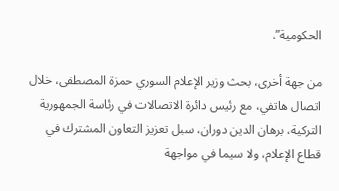الحكومية”.

من جهة أخرى، بحث وزير الإعلام السوري حمزة المصطفى، خلال اتصال هاتفي، مع رئيس دائرة الاتصالات في رئاسة الجمهورية التركية، برهان الدين دوران، سبل تعزيز التعاون المشترك في قطاع الإعلام، ولا سيما في مواجهة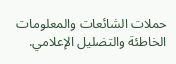حملات الشائعات والمعلومات الخاطئة والتضليل الإعلامي.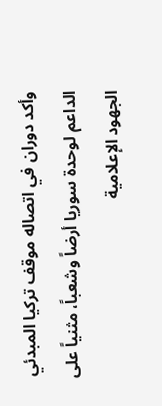وأكد دوران في اتصاله موقف تركيا المبدئي الداعم لوحدة سوريا أرضاً وشعباً، مثنياً على الجهود الإعلامية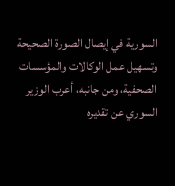السورية في إيصال الصورة الصحيحة وتسهيل عمل الوكالات والمؤسسات الصحفية، ومن جانبه، أعرب الوزير السوري عن تقديره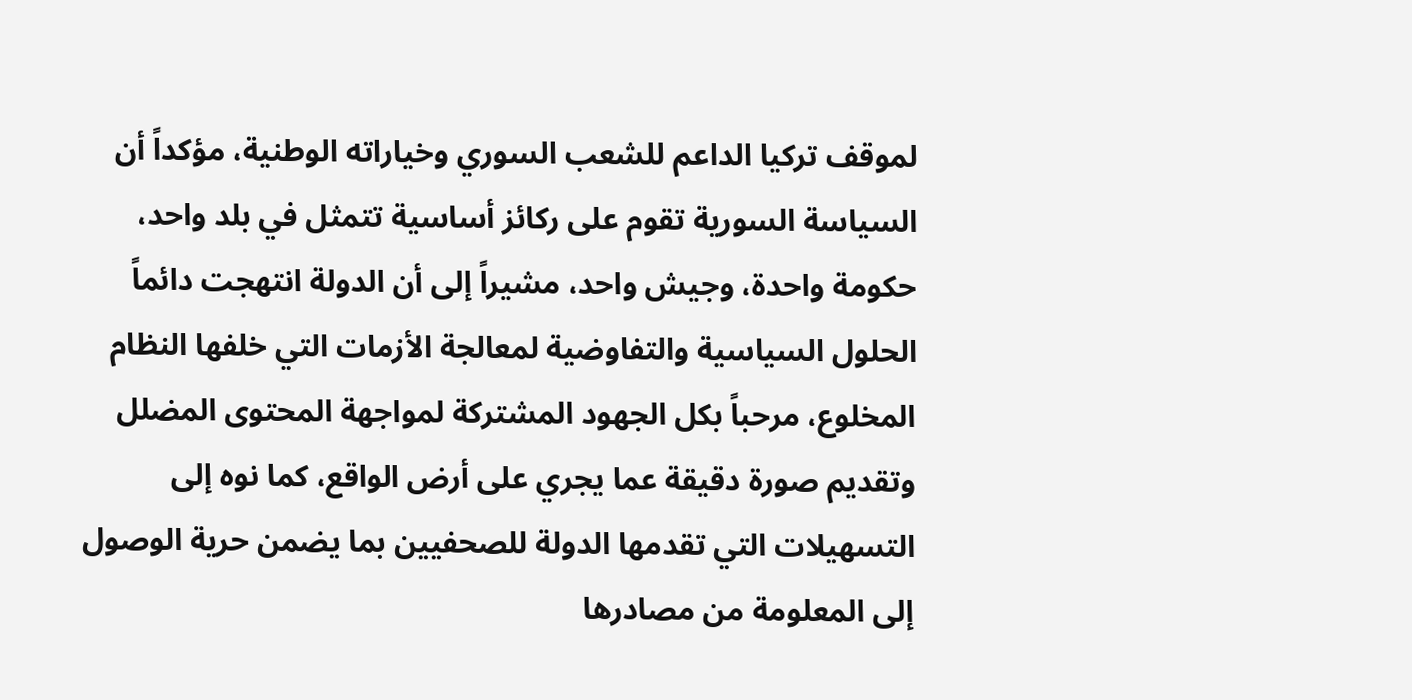لموقف تركيا الداعم للشعب السوري وخياراته الوطنية، مؤكداً أن السياسة السورية تقوم على ركائز أساسية تتمثل في بلد واحد، حكومة واحدة، وجيش واحد، مشيراً إلى أن الدولة انتهجت دائماً الحلول السياسية والتفاوضية لمعالجة الأزمات التي خلفها النظام المخلوع، مرحباً بكل الجهود المشتركة لمواجهة المحتوى المضلل وتقديم صورة دقيقة عما يجري على أرض الواقع، كما نوه إلى التسهيلات التي تقدمها الدولة للصحفيين بما يضمن حرية الوصول إلى المعلومة من مصادرها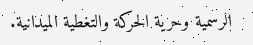الرسمية وحرية الحركة والتغطية الميدانية.